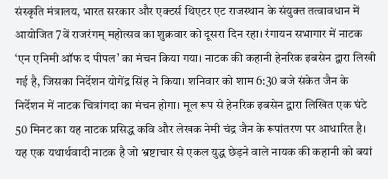संस्कृति मंत्रालय, भारत सरकार और एक्टर्स थिएटर एट राजस्थान के संयुक्त तत्वावधान में आयोजित 7वें राजरंगम् महोत्सव का शुक्रवार को दूसरा दिन रहा। रंगायन सभागार में नाटक ‘एन एनिमी ऑफ द पीपल’ का मंचन किया गया। नाटक की कहानी हेनरिक इबसेन द्वारा लिखी गई है, जिसका निर्देशन योगेंद्र सिंह ने किया। शनिवार को शाम 6:30 बजे संकेत जैन के निर्देशन में नाटक चित्रांगदा का मंचन होगा। मूल रूप से हेनरिक इबसेन द्वारा लिखित एक घंटे 50 मिनट का यह नाटक प्रसिद्ध कवि और लेखक नेमी चंद्र जैन के रूपांतरण पर आधारित है। यह एक यथार्थवादी नाटक है जो भ्रष्टाचार से एकल युद्ध छेड़ने वाले नायक की कहानी को बयां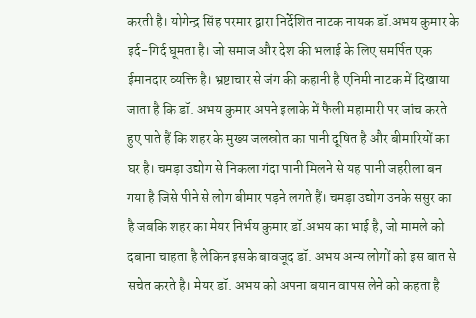करती है। योगेन्द्र सिंह परमार द्वारा निर्देशित नाटक नायक डॉ.अभय कुमार के इर्द-गिर्द घूमता है। जो समाज और देश की भलाई के लिए समर्पित एक ईमानदार व्यक्ति है। भ्रष्टाचार से जंग की कहानी है एनिमी नाटक में दिखाया जाता है कि डॉ. अभय कुमार अपने इलाके में फैली महामारी पर जांच करते हुए पाते हैं कि शहर के मुख्य जलस्रोत का पानी दूषित है और बीमारियों का घर है। चमड़ा उद्योग से निकला गंदा पानी मिलने से यह पानी जहरीला बन गया है जिसे पीने से लोग बीमार पड़ने लगते हैं। चमड़ा उद्योग उनके ससुर का है जबकि शहर का मेयर निर्भय कुमार डॉ.अभय का भाई है, जो मामले को दबाना चाहता है लेकिन इसके बावजूद डॉ. अभय अन्य लोगों को इस बात से सचेत करते है। मेयर डॉ. अभय को अपना बयान वापस लेने को कहता है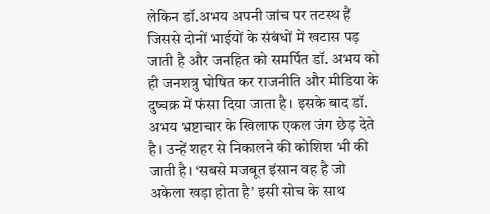लेकिन डॉ.अभय अपनी जांच पर तटस्थ हैं जिससे दोनों भाईयों के संबंधों में खटास पड़ जाती है और जनहित को समर्पित डॉ. अभय को ही जनशत्रु घोषित कर राजनीति और मीडिया के दुष्चक्र में फंसा दिया जाता है। इसके बाद डॉ. अभय भ्रष्टाचार के खिलाफ एकल जंग छेड़ देते है। उन्हें शहर से निकालने की कोशिश भी की जाती है। ‘सबसे मजबूत इंसान वह है जो अकेला खड़ा होता है’ इसी सोच के साथ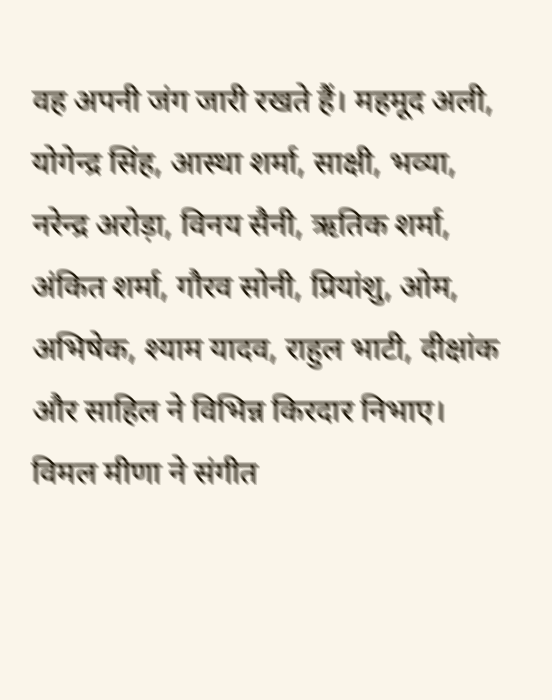वह अपनी जंग जारी रखते हैं। महमूद अली, योगेन्द्र सिंह, आस्था शर्मा, साक्षी, भव्या, नरेन्द्र अरोड़ा, विनय सैनी, ऋतिक शर्मा, अंकित शर्मा, गौरव सोनी, प्रियांशु, ओम, अभिषेक, श्याम यादव, राहुल भाटी, दीक्षांक और साहिल ने विभिन्न किरदार निभाए। विमल मीणा ने संगीत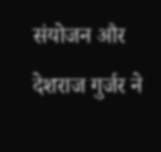संयोजन और देशराज गुर्जर ने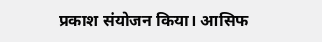प्रकाश संयोजन किया। आसिफ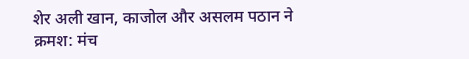शेर अली खान, काजोल और असलम पठान ने क्रमश: मंच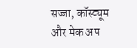सज्जा, कॉस्ट्यूम और मेक अप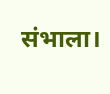संभाला।